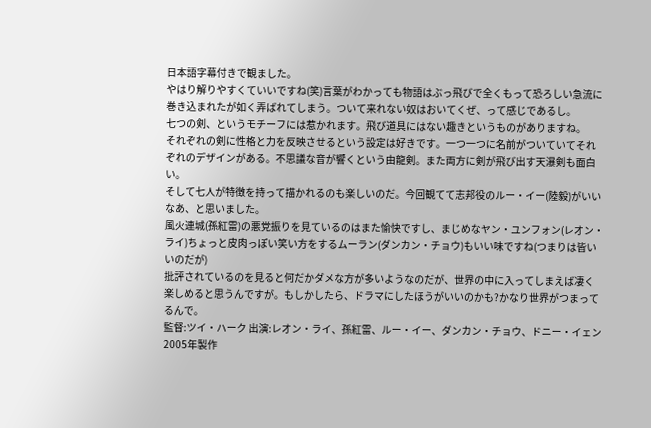日本語字幕付きで観ました。
やはり解りやすくていいですね(笑)言葉がわかっても物語はぶっ飛びで全くもって恐ろしい急流に巻き込まれたが如く弄ばれてしまう。ついて来れない奴はおいてくぜ、って感じであるし。
七つの剣、というモチーフには惹かれます。飛び道具にはない趣きというものがありますね。
それぞれの剣に性格と力を反映させるという設定は好きです。一つ一つに名前がついていてそれぞれのデザインがある。不思議な音が響くという由龍剣。また両方に剣が飛び出す天瀑剣も面白い。
そして七人が特徴を持って描かれるのも楽しいのだ。今回観てて志邦役のルー・イー(陸毅)がいいなあ、と思いました。
風火連城(孫紅雷)の悪党振りを見ているのはまた愉快ですし、まじめなヤン・ユンフォン(レオン・ライ)ちょっと皮肉っぽい笑い方をするムーラン(ダンカン・チョウ)もいい味ですね(つまりは皆いいのだが)
批評されているのを見ると何だかダメな方が多いようなのだが、世界の中に入ってしまえば凄く楽しめると思うんですが。もしかしたら、ドラマにしたほうがいいのかも?かなり世界がつまってるんで。
監督:ツイ・ハーク 出演:レオン・ライ、孫紅雷、ルー・イー、ダンカン・チョウ、ドニー・イェン 2005年製作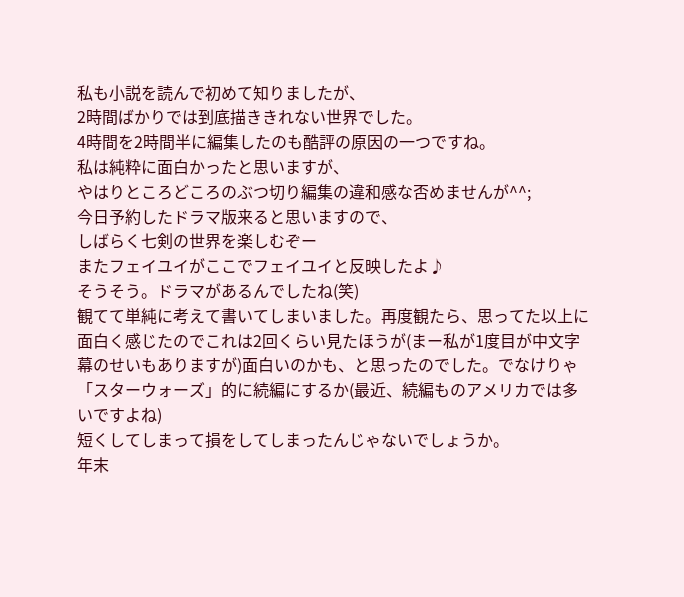私も小説を読んで初めて知りましたが、
2時間ばかりでは到底描ききれない世界でした。
4時間を2時間半に編集したのも酷評の原因の一つですね。
私は純粋に面白かったと思いますが、
やはりところどころのぶつ切り編集の違和感な否めませんが^^;
今日予約したドラマ版来ると思いますので、
しばらく七剣の世界を楽しむぞー
またフェイユイがここでフェイユイと反映したよ♪
そうそう。ドラマがあるんでしたね(笑)
観てて単純に考えて書いてしまいました。再度観たら、思ってた以上に面白く感じたのでこれは2回くらい見たほうが(まー私が1度目が中文字幕のせいもありますが)面白いのかも、と思ったのでした。でなけりゃ「スターウォーズ」的に続編にするか(最近、続編ものアメリカでは多いですよね)
短くしてしまって損をしてしまったんじゃないでしょうか。
年末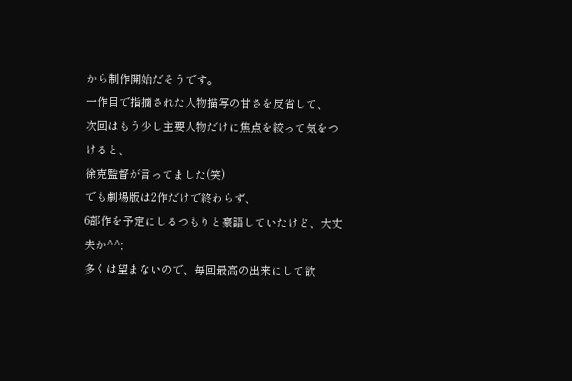から制作開始だそうです。
一作目で指摘された人物描写の甘さを反省して、
次回はもう少し主要人物だけに焦点を絞って気をつけると、
徐克監督が言ってました(笑)
でも劇場版は2作だけで終わらず、
6部作を予定にしるつもりと豪語していたけど、大丈夫か^^;
多くは望まないので、毎回最高の出来にして欲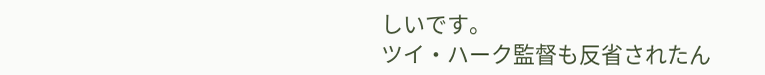しいです。
ツイ・ハーク監督も反省されたん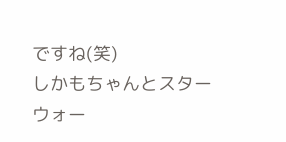ですね(笑)
しかもちゃんとスターウォー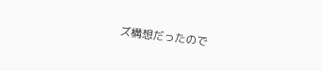ズ構想だったので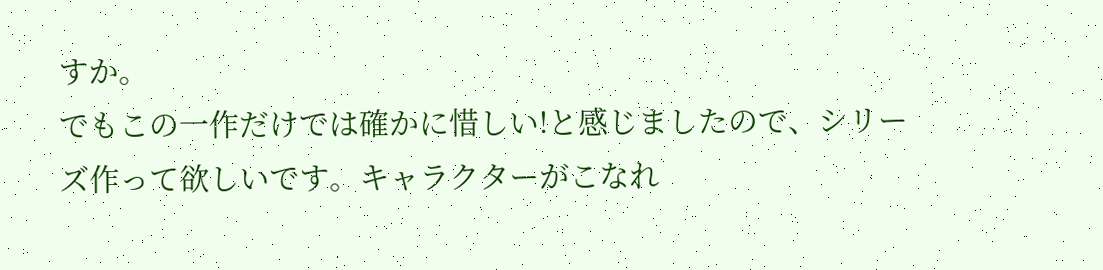すか。
でもこの一作だけでは確かに惜しい!と感じましたので、シリーズ作って欲しいです。キャラクターがこなれ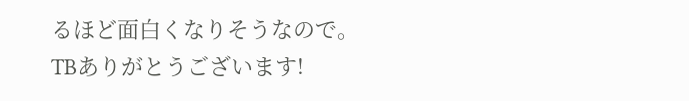るほど面白くなりそうなので。
TBありがとうございます!